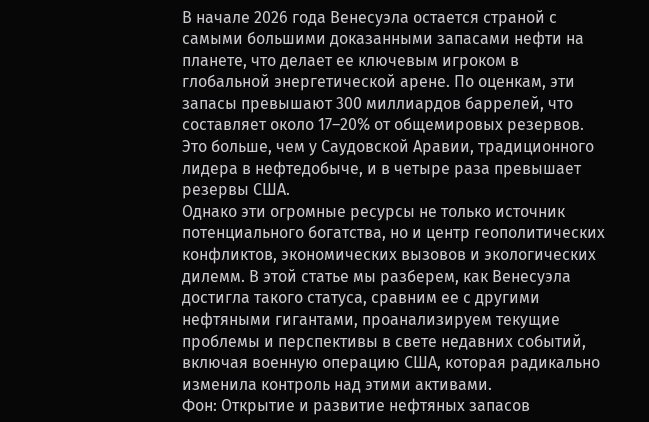В начале 2026 года Венесуэла остается страной с самыми большими доказанными запасами нефти на планете, что делает ее ключевым игроком в глобальной энергетической арене. По оценкам, эти запасы превышают 300 миллиардов баррелей, что составляет около 17–20% от общемировых резервов. Это больше, чем у Саудовской Аравии, традиционного лидера в нефтедобыче, и в четыре раза превышает резервы США.
Однако эти огромные ресурсы не только источник потенциального богатства, но и центр геополитических конфликтов, экономических вызовов и экологических дилемм. В этой статье мы разберем, как Венесуэла достигла такого статуса, сравним ее с другими нефтяными гигантами, проанализируем текущие проблемы и перспективы в свете недавних событий, включая военную операцию США, которая радикально изменила контроль над этими активами.
Фон: Открытие и развитие нефтяных запасов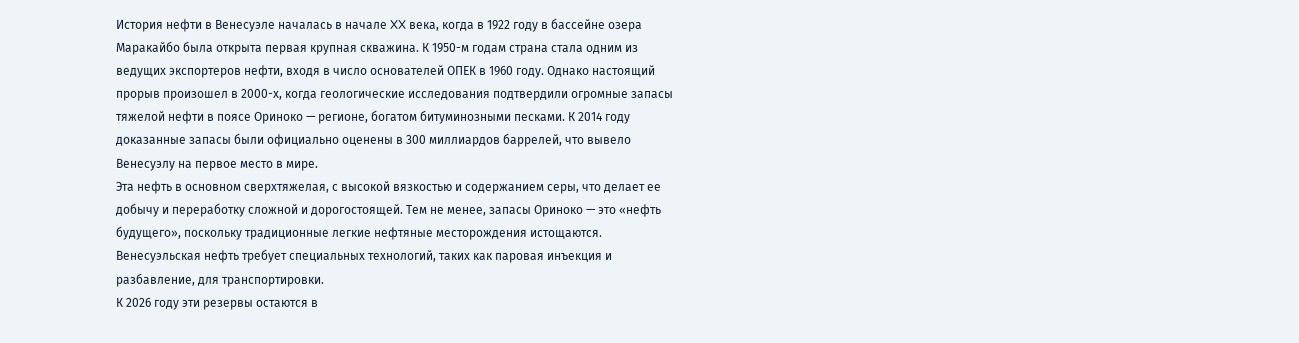История нефти в Венесуэле началась в начале XX века, когда в 1922 году в бассейне озера Маракайбо была открыта первая крупная скважина. К 1950-м годам страна стала одним из ведущих экспортеров нефти, входя в число основателей ОПЕК в 1960 году. Однако настоящий прорыв произошел в 2000-х, когда геологические исследования подтвердили огромные запасы тяжелой нефти в поясе Ориноко — регионе, богатом битуминозными песками. К 2014 году доказанные запасы были официально оценены в 300 миллиардов баррелей, что вывело Венесуэлу на первое место в мире.
Эта нефть в основном сверхтяжелая, с высокой вязкостью и содержанием серы, что делает ее добычу и переработку сложной и дорогостоящей. Тем не менее, запасы Ориноко — это «нефть будущего», поскольку традиционные легкие нефтяные месторождения истощаются. Венесуэльская нефть требует специальных технологий, таких как паровая инъекция и разбавление, для транспортировки.
К 2026 году эти резервы остаются в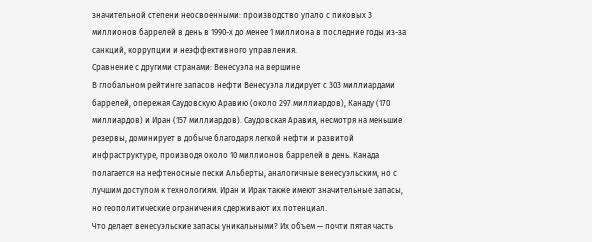значительной степени неосвоенными: производство упало с пиковых 3 миллионов баррелей в день в 1990-х до менее 1 миллиона в последние годы из-за санкций, коррупции и неэффективного управления.
Сравнение с другими странами: Венесуэла на вершине
В глобальном рейтинге запасов нефти Венесуэла лидирует с 303 миллиардами баррелей, опережая Саудовскую Аравию (около 297 миллиардов), Канаду (170 миллиардов) и Иран (157 миллиардов). Саудовская Аравия, несмотря на меньшие резервы, доминирует в добыче благодаря легкой нефти и развитой инфраструктуре, производя около 10 миллионов баррелей в день. Канада полагается на нефтеносные пески Альберты, аналогичные венесуэльским, но с лучшим доступом к технологиям. Иран и Ирак также имеют значительные запасы, но геополитические ограничения сдерживают их потенциал.
Что делает венесуэльские запасы уникальными? Их объем — почти пятая часть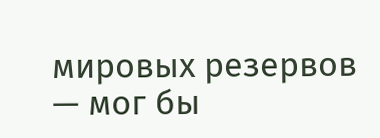мировых резервов — мог бы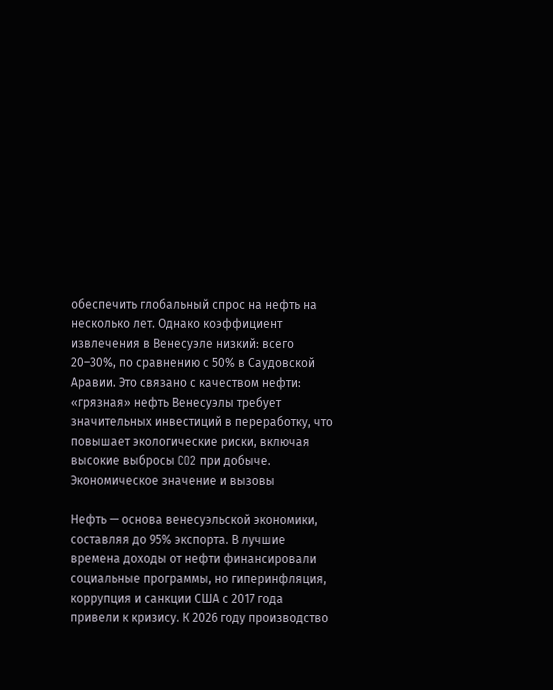обеспечить глобальный спрос на нефть на несколько лет. Однако коэффициент извлечения в Венесуэле низкий: всего 20–30%, по сравнению с 50% в Саудовской Аравии. Это связано с качеством нефти: «грязная» нефть Венесуэлы требует значительных инвестиций в переработку, что повышает экологические риски, включая высокие выбросы CO2 при добыче.
Экономическое значение и вызовы

Нефть — основа венесуэльской экономики, составляя до 95% экспорта. В лучшие времена доходы от нефти финансировали социальные программы, но гиперинфляция, коррупция и санкции США с 2017 года привели к кризису. К 2026 году производство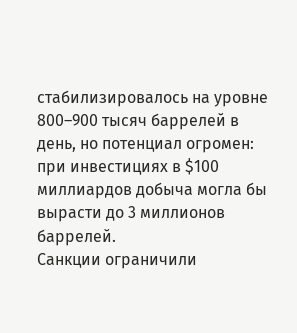стабилизировалось на уровне 800–900 тысяч баррелей в день, но потенциал огромен: при инвестициях в $100 миллиардов добыча могла бы вырасти до 3 миллионов баррелей.
Санкции ограничили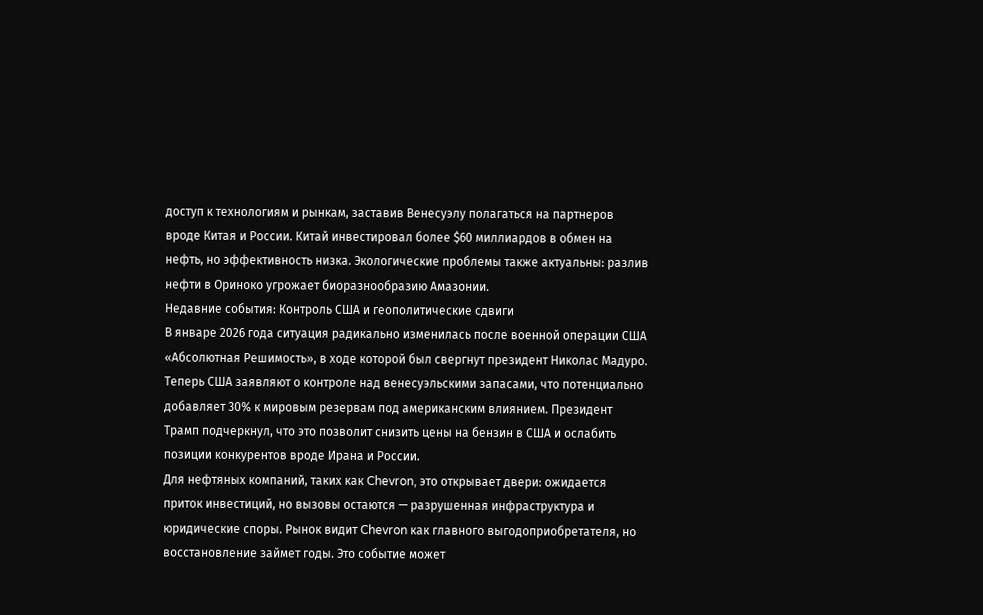доступ к технологиям и рынкам, заставив Венесуэлу полагаться на партнеров вроде Китая и России. Китай инвестировал более $60 миллиардов в обмен на нефть, но эффективность низка. Экологические проблемы также актуальны: разлив нефти в Ориноко угрожает биоразнообразию Амазонии.
Недавние события: Контроль США и геополитические сдвиги
В январе 2026 года ситуация радикально изменилась после военной операции США «Абсолютная Решимость», в ходе которой был свергнут президент Николас Мадуро. Теперь США заявляют о контроле над венесуэльскими запасами, что потенциально добавляет 30% к мировым резервам под американским влиянием. Президент Трамп подчеркнул, что это позволит снизить цены на бензин в США и ослабить позиции конкурентов вроде Ирана и России.
Для нефтяных компаний, таких как Chevron, это открывает двери: ожидается приток инвестиций, но вызовы остаются — разрушенная инфраструктура и юридические споры. Рынок видит Chevron как главного выгодоприобретателя, но восстановление займет годы. Это событие может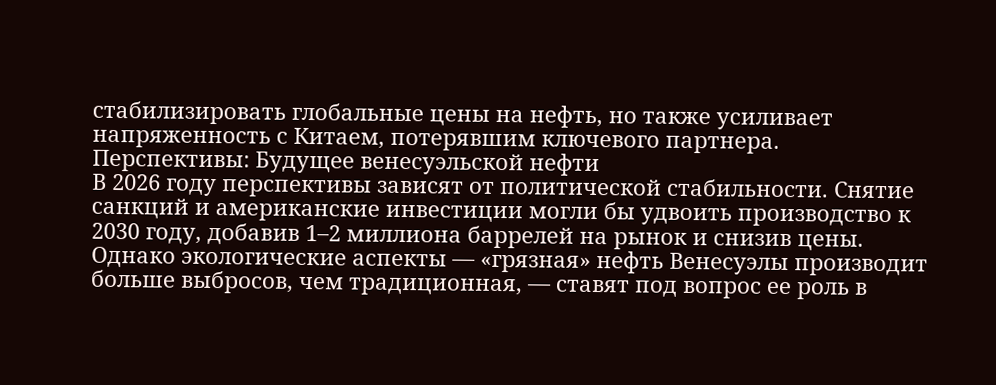стабилизировать глобальные цены на нефть, но также усиливает напряженность с Китаем, потерявшим ключевого партнера.
Перспективы: Будущее венесуэльской нефти
В 2026 году перспективы зависят от политической стабильности. Снятие санкций и американские инвестиции могли бы удвоить производство к 2030 году, добавив 1–2 миллиона баррелей на рынок и снизив цены. Однако экологические аспекты — «грязная» нефть Венесуэлы производит больше выбросов, чем традиционная, — ставят под вопрос ее роль в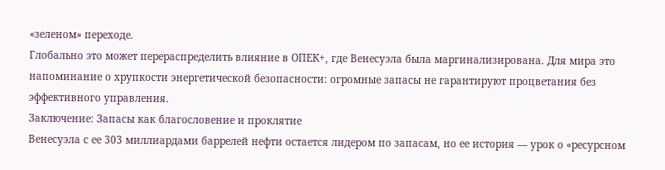«зеленом» переходе.
Глобально это может перераспределить влияние в ОПЕК+, где Венесуэла была маргинализирована. Для мира это напоминание о хрупкости энергетической безопасности: огромные запасы не гарантируют процветания без эффективного управления.
Заключение: Запасы как благословение и проклятие
Венесуэла с ее 303 миллиардами баррелей нефти остается лидером по запасам, но ее история — урок о «ресурсном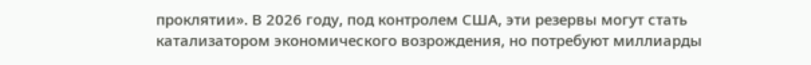проклятии». В 2026 году, под контролем США, эти резервы могут стать катализатором экономического возрождения, но потребуют миллиарды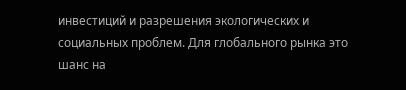инвестиций и разрешения экологических и социальных проблем. Для глобального рынка это шанс на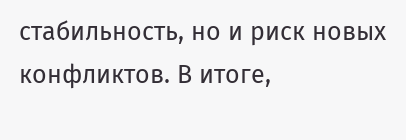стабильность, но и риск новых конфликтов. В итоге,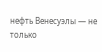нефть Венесуэлы — не только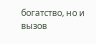богатство, но и вызов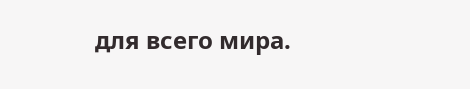для всего мира.